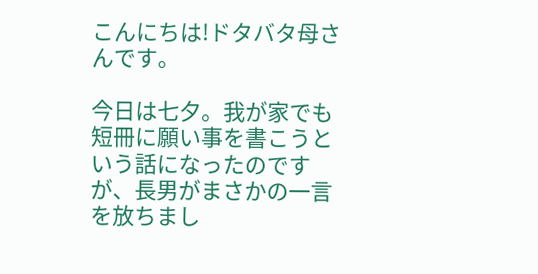こんにちは!ドタバタ母さんです。

今日は七夕。我が家でも短冊に願い事を書こうという話になったのですが、長男がまさかの一言を放ちまし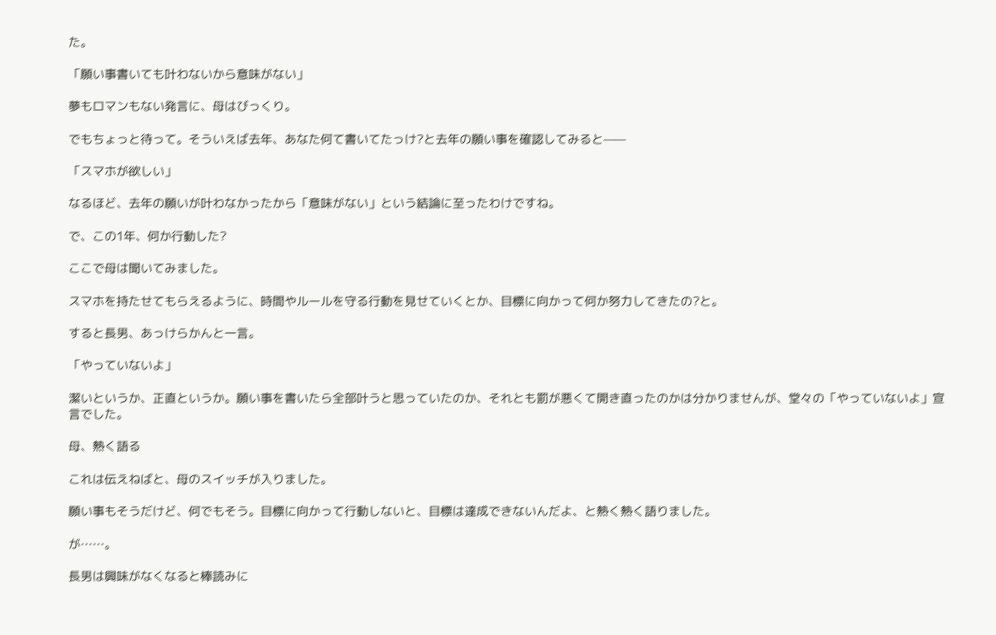た。

「願い事書いても叶わないから意味がない」

夢もロマンもない発言に、母はびっくり。

でもちょっと待って。そういえば去年、あなた何て書いてたっけ?と去年の願い事を確認してみると——

「スマホが欲しい」

なるほど、去年の願いが叶わなかったから「意味がない」という結論に至ったわけですね。

で、この1年、何か行動した?

ここで母は聞いてみました。

スマホを持たせてもらえるように、時間やルールを守る行動を見せていくとか、目標に向かって何か努力してきたの?と。

すると長男、あっけらかんと一言。

「やっていないよ」

潔いというか、正直というか。願い事を書いたら全部叶うと思っていたのか、それとも罰が悪くて開き直ったのかは分かりませんが、堂々の「やっていないよ」宣言でした。

母、熱く語る

これは伝えねばと、母のスイッチが入りました。

願い事もそうだけど、何でもそう。目標に向かって行動しないと、目標は達成できないんだよ、と熱く熱く語りました。

が……。

長男は興味がなくなると棒読みに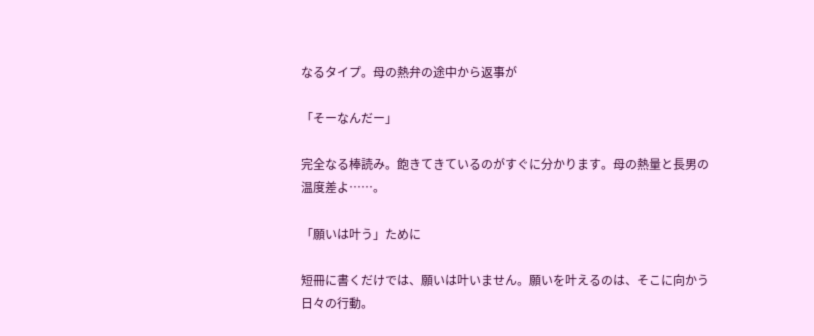なるタイプ。母の熱弁の途中から返事が

「そーなんだー」

完全なる棒読み。飽きてきているのがすぐに分かります。母の熱量と長男の温度差よ……。

「願いは叶う」ために

短冊に書くだけでは、願いは叶いません。願いを叶えるのは、そこに向かう日々の行動。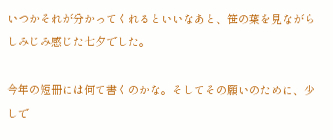いつかそれが分かってくれるといいなあと、笹の葉を見ながらしみじみ感じた七夕でした。

今年の短冊には何て書くのかな。そしてその願いのために、少しで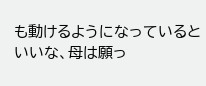も動けるようになっているといいな、母は願っ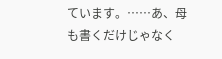ています。……あ、母も書くだけじゃなく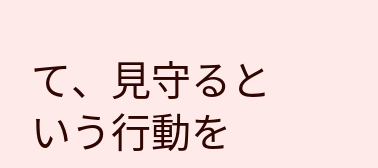て、見守るという行動を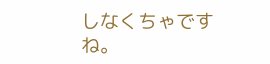しなくちゃですね。